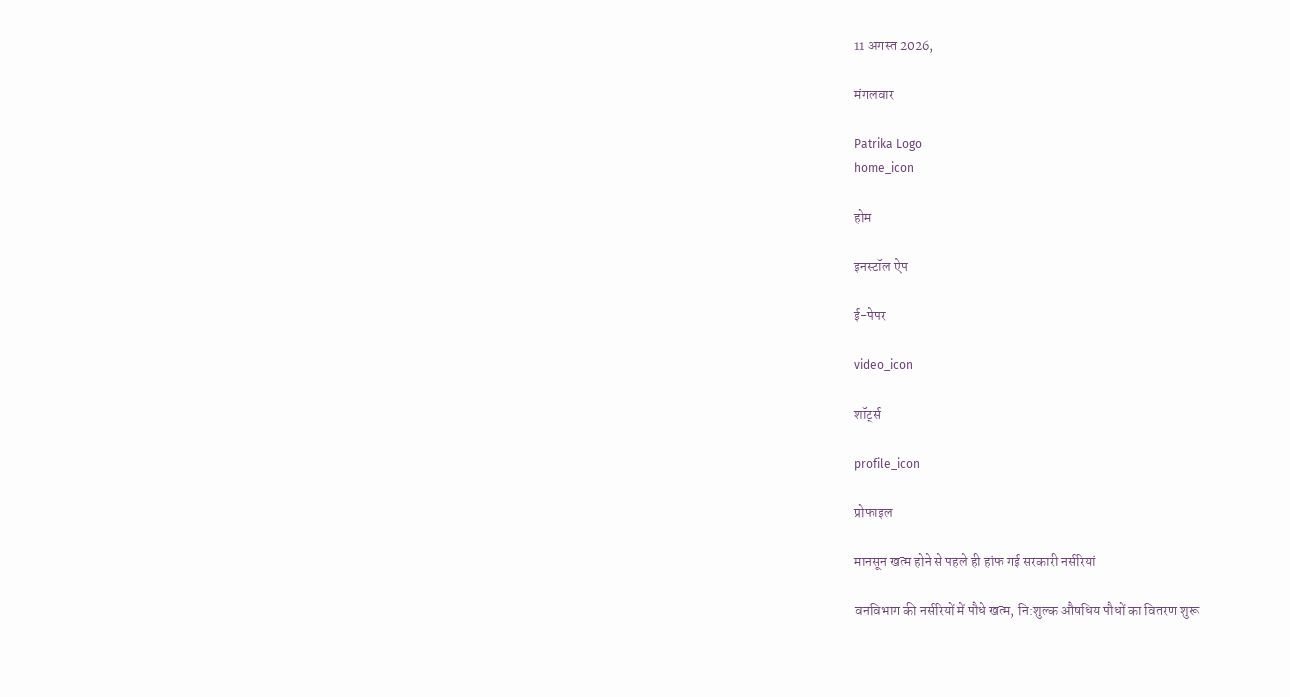11 अगस्त 2026,

मंगलवार

Patrika Logo
home_icon

होम

इनस्टॉल ऐप

ई-पेपर

video_icon

शॉर्ट्स

profile_icon

प्रोफाइल

मानसून खत्म होने से पहले ही हांफ गई सरकारी नर्सरियां

वनविभाग की नर्सरियों में पौधे खत्म, नि:शुल्क औषधिय पौधों का वितरण शुरू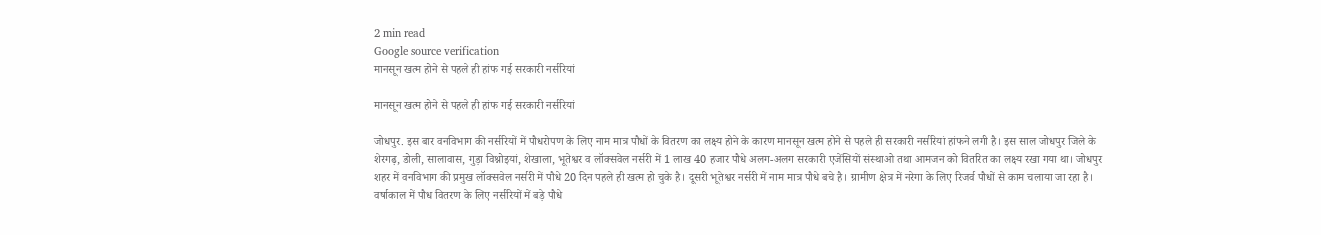2 min read
Google source verification
मानसून खत्म होने से पहले ही हांफ गई सरकारी नर्सरियां

मानसून खत्म होने से पहले ही हांफ गई सरकारी नर्सरियां

जोधपुर. इस बार वनविभाग की नर्सरियों में पौधरोपण के लिए नाम मात्र पौधों के वितरण का लक्ष्य होने के कारण मानसून खत्म होने से पहले ही सरकारी नर्सरियां हांफने लगी है। इस साल जोधपुर जिले के शेरगढ़, डोली, सालावास, गुड़ा विश्नोइयां, शेखाला, भूतेश्वर व लॉक्सवेल नर्सरी में 1 लाख 40 हजार पौधे अलग-अलग सरकारी एजेंसियों संस्थाओ तथा आमजन को वितरित का लक्ष्य रखा गया था। जोधपुर शहर में वनविभाग की प्रमुख लॉक्सवेल नर्सरी में पौधे 20 दिन पहले ही खत्म हो चुके है। दूसरी भूतेश्वर नर्सरी में नाम मात्र पौधे बचे है। ग्रामीण क्षेत्र में नरेगा के लिए रिजर्व पौधों से काम चलाया जा रहा है। वर्षाकाल में पौध वितरण के लिए नर्सरियों में बड़े पौधे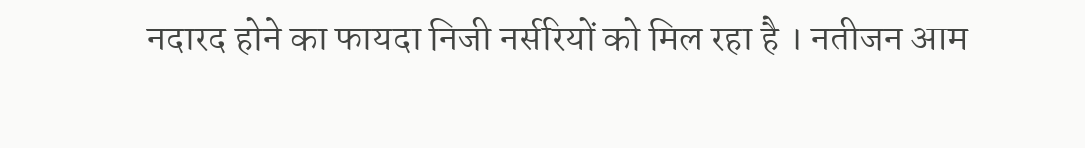नदारद होने का फायदा निजी नर्सरियों को मिल रहा है । नतीजन आम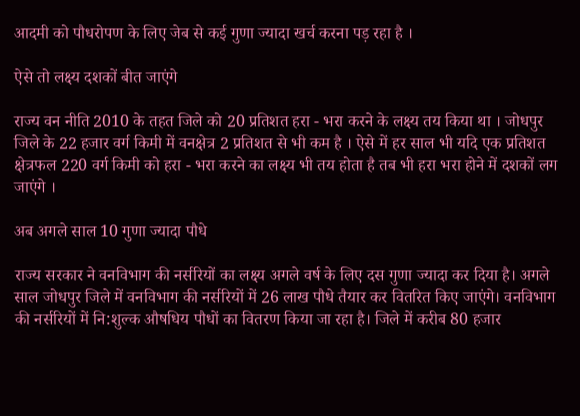आदमी को पौधरोपण के लिए जेब से कई गुणा ज्यादा खर्च करना पड़ रहा है ।

ऐसे तो लक्ष्य दशकों बीत जाएंगे

राज्य वन नीति 2010 के तहत जिले को 20 प्रतिशत हरा - भरा करने के लक्ष्य तय किया था । जोधपुर जिले के 22 हजार वर्ग किमी में वनक्षेत्र 2 प्रतिशत से भी कम है । ऐसे में हर साल भी यदि एक प्रतिशत क्षेत्रफल 220 वर्ग किमी को हरा - भरा करने का लक्ष्य भी तय होता है तब भी हरा भरा होने में दशकों लग जाएंगे ।

अब अगले साल 10 गुणा ज्यादा पौधे

राज्य सरकार ने वनविभाग की नर्सरियों का लक्ष्य अगले वर्ष के लिए दस गुणा ज्यादा कर दिया है। अगले साल जोधपुर जिले में वनविभाग की नर्सरियों में 26 लाख पौधे तैयार कर वितरित किए जाएंगे। वनविभाग की नर्सरियों में नि:शुल्क औषधिय पौधों का वितरण किया जा रहा है। जिले में करीब 80 हजार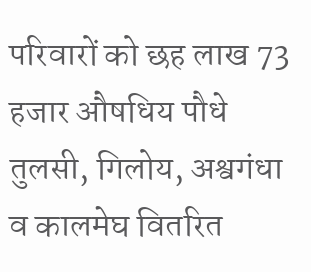परिवारों को छह लाख 73 हजार औषधिय पौधे तुलसी, गिलोय, अश्वगंधा व कालमेघ वितरित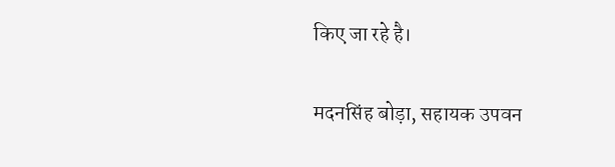किए जा रहे है।

मदनसिंह बोड़ा, सहायक उपवन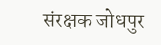संरक्षक जोधपुर